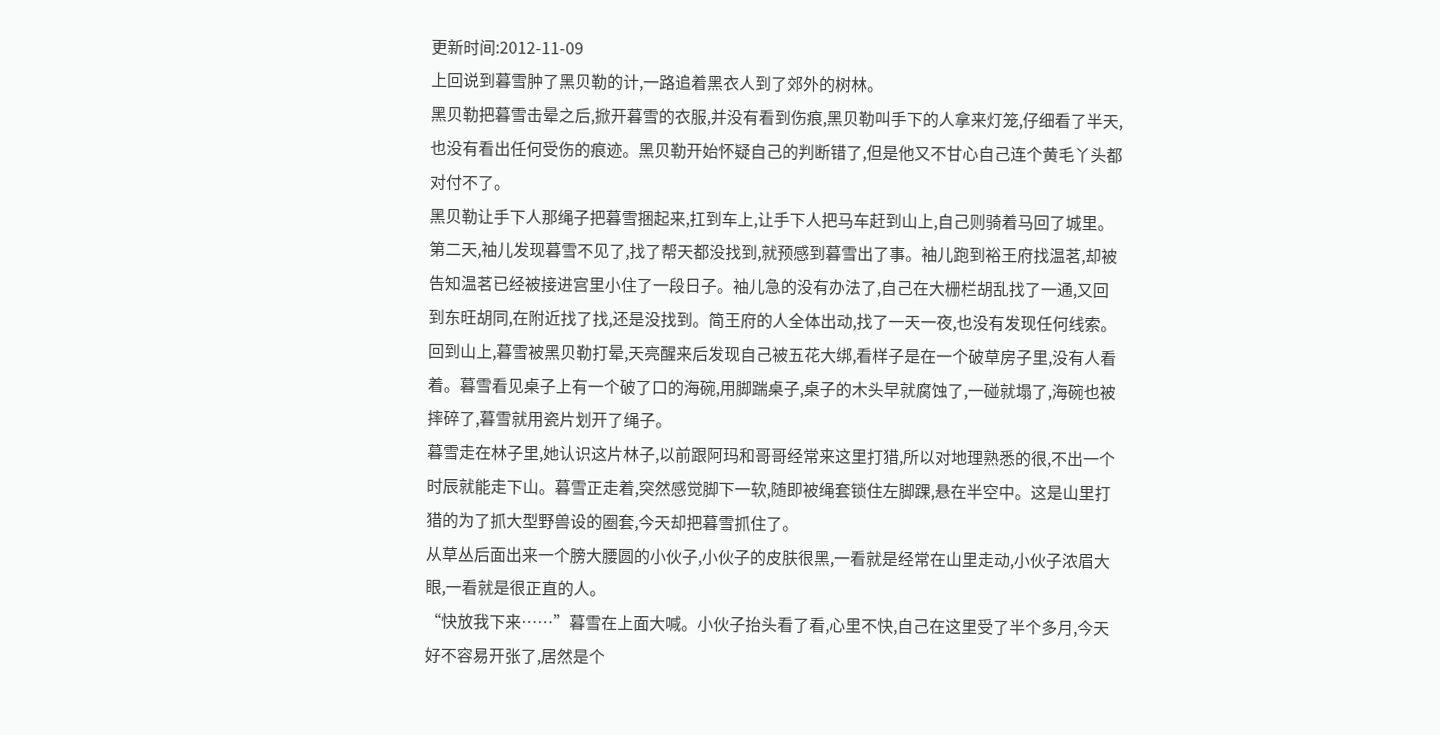更新时间:2012-11-09
上回说到暮雪肿了黑贝勒的计,一路追着黑衣人到了郊外的树林。
黑贝勒把暮雪击晕之后,掀开暮雪的衣服,并没有看到伤痕,黑贝勒叫手下的人拿来灯笼,仔细看了半天,也没有看出任何受伤的痕迹。黑贝勒开始怀疑自己的判断错了,但是他又不甘心自己连个黄毛丫头都对付不了。
黑贝勒让手下人那绳子把暮雪捆起来,扛到车上,让手下人把马车赶到山上,自己则骑着马回了城里。
第二天,袖儿发现暮雪不见了,找了帮天都没找到,就预感到暮雪出了事。袖儿跑到裕王府找温茗,却被告知温茗已经被接进宫里小住了一段日子。袖儿急的没有办法了,自己在大栅栏胡乱找了一通,又回到东旺胡同,在附近找了找,还是没找到。简王府的人全体出动,找了一天一夜,也没有发现任何线索。
回到山上,暮雪被黑贝勒打晕,天亮醒来后发现自己被五花大绑,看样子是在一个破草房子里,没有人看着。暮雪看见桌子上有一个破了口的海碗,用脚踹桌子,桌子的木头早就腐蚀了,一碰就塌了,海碗也被摔碎了,暮雪就用瓷片划开了绳子。
暮雪走在林子里,她认识这片林子,以前跟阿玛和哥哥经常来这里打猎,所以对地理熟悉的很,不出一个时辰就能走下山。暮雪正走着,突然感觉脚下一软,随即被绳套锁住左脚踝,悬在半空中。这是山里打猎的为了抓大型野兽设的圈套,今天却把暮雪抓住了。
从草丛后面出来一个膀大腰圆的小伙子,小伙子的皮肤很黑,一看就是经常在山里走动,小伙子浓眉大眼,一看就是很正直的人。
“快放我下来……”暮雪在上面大喊。小伙子抬头看了看,心里不快,自己在这里受了半个多月,今天好不容易开张了,居然是个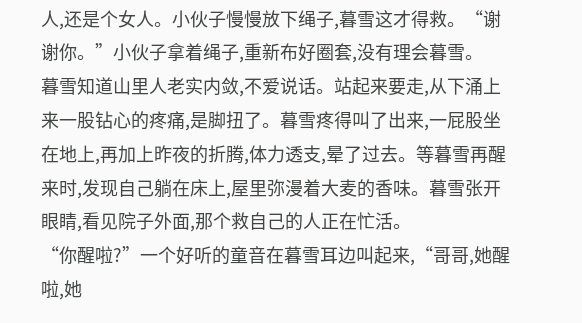人,还是个女人。小伙子慢慢放下绳子,暮雪这才得救。“谢谢你。”小伙子拿着绳子,重新布好圈套,没有理会暮雪。
暮雪知道山里人老实内敛,不爱说话。站起来要走,从下涌上来一股钻心的疼痛,是脚扭了。暮雪疼得叫了出来,一屁股坐在地上,再加上昨夜的折腾,体力透支,晕了过去。等暮雪再醒来时,发现自己躺在床上,屋里弥漫着大麦的香味。暮雪张开眼睛,看见院子外面,那个救自己的人正在忙活。
“你醒啦?”一个好听的童音在暮雪耳边叫起来,“哥哥,她醒啦,她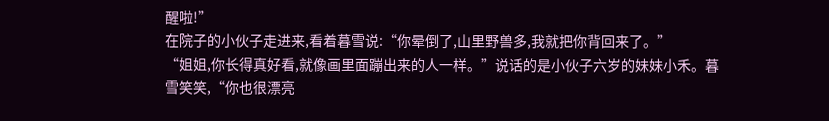醒啦!”
在院子的小伙子走进来,看着暮雪说:“你晕倒了,山里野兽多,我就把你背回来了。”
“姐姐,你长得真好看,就像画里面蹦出来的人一样。”说话的是小伙子六岁的妹妹小禾。暮雪笑笑,“你也很漂亮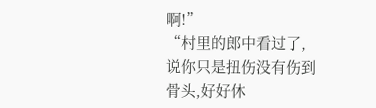啊!”
“村里的郎中看过了,说你只是扭伤没有伤到骨头,好好休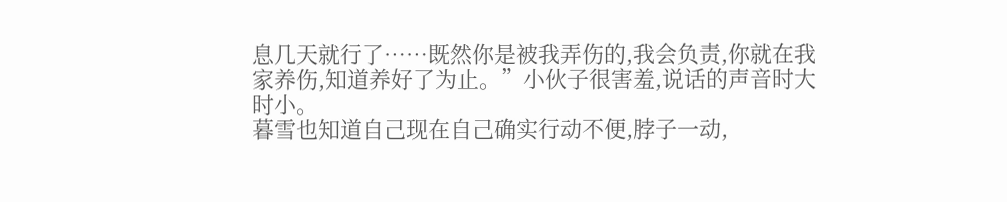息几天就行了……既然你是被我弄伤的,我会负责,你就在我家养伤,知道养好了为止。”小伙子很害羞,说话的声音时大时小。
暮雪也知道自己现在自己确实行动不便,脖子一动,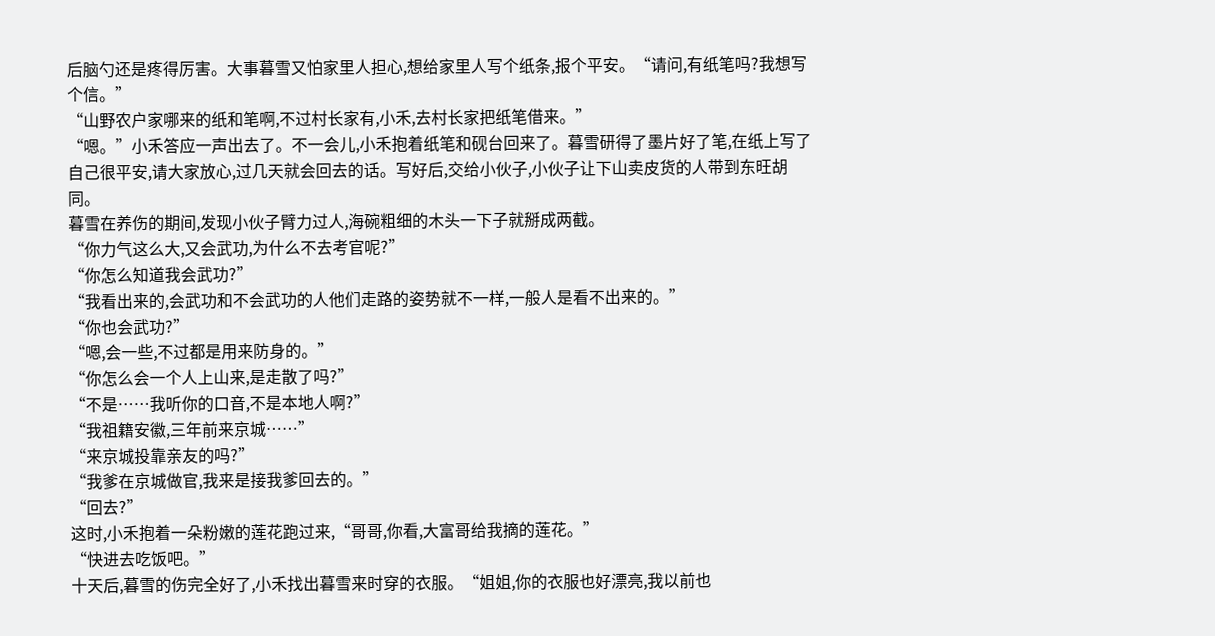后脑勺还是疼得厉害。大事暮雪又怕家里人担心,想给家里人写个纸条,报个平安。“请问,有纸笔吗?我想写个信。”
“山野农户家哪来的纸和笔啊,不过村长家有,小禾,去村长家把纸笔借来。”
“嗯。”小禾答应一声出去了。不一会儿,小禾抱着纸笔和砚台回来了。暮雪研得了墨片好了笔,在纸上写了自己很平安,请大家放心,过几天就会回去的话。写好后,交给小伙子,小伙子让下山卖皮货的人带到东旺胡同。
暮雪在养伤的期间,发现小伙子臂力过人,海碗粗细的木头一下子就掰成两截。
“你力气这么大,又会武功,为什么不去考官呢?”
“你怎么知道我会武功?”
“我看出来的,会武功和不会武功的人他们走路的姿势就不一样,一般人是看不出来的。”
“你也会武功?”
“嗯,会一些,不过都是用来防身的。”
“你怎么会一个人上山来,是走散了吗?”
“不是……我听你的口音,不是本地人啊?”
“我祖籍安徽,三年前来京城……”
“来京城投靠亲友的吗?”
“我爹在京城做官,我来是接我爹回去的。”
“回去?”
这时,小禾抱着一朵粉嫩的莲花跑过来,“哥哥,你看,大富哥给我摘的莲花。”
“快进去吃饭吧。”
十天后,暮雪的伤完全好了,小禾找出暮雪来时穿的衣服。“姐姐,你的衣服也好漂亮,我以前也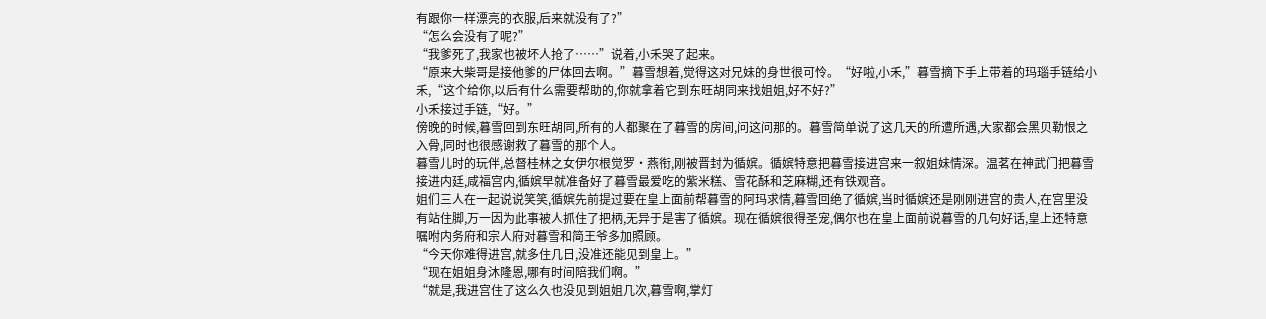有跟你一样漂亮的衣服,后来就没有了?”
“怎么会没有了呢?”
“我爹死了,我家也被坏人抢了……”说着,小禾哭了起来。
“原来大柴哥是接他爹的尸体回去啊。”暮雪想着,觉得这对兄妹的身世很可怜。“好啦,小禾,”暮雪摘下手上带着的玛瑙手链给小禾,“这个给你,以后有什么需要帮助的,你就拿着它到东旺胡同来找姐姐,好不好?”
小禾接过手链,“好。”
傍晚的时候,暮雪回到东旺胡同,所有的人都聚在了暮雪的房间,问这问那的。暮雪简单说了这几天的所遭所遇,大家都会黑贝勒恨之入骨,同时也很感谢救了暮雪的那个人。
暮雪儿时的玩伴,总督桂林之女伊尔根觉罗·燕衔,刚被晋封为循嫔。循嫔特意把暮雪接进宫来一叙姐妹情深。温茗在神武门把暮雪接进内廷,咸福宫内,循嫔早就准备好了暮雪最爱吃的紫米糕、雪花酥和芝麻糊,还有铁观音。
姐们三人在一起说说笑笑,循嫔先前提过要在皇上面前帮暮雪的阿玛求情,暮雪回绝了循嫔,当时循嫔还是刚刚进宫的贵人,在宫里没有站住脚,万一因为此事被人抓住了把柄,无异于是害了循嫔。现在循嫔很得圣宠,偶尔也在皇上面前说暮雪的几句好话,皇上还特意嘱咐内务府和宗人府对暮雪和简王爷多加照顾。
“今天你难得进宫,就多住几日,没准还能见到皇上。”
“现在姐姐身沐隆恩,哪有时间陪我们啊。”
“就是,我进宫住了这么久也没见到姐姐几次,暮雪啊,掌灯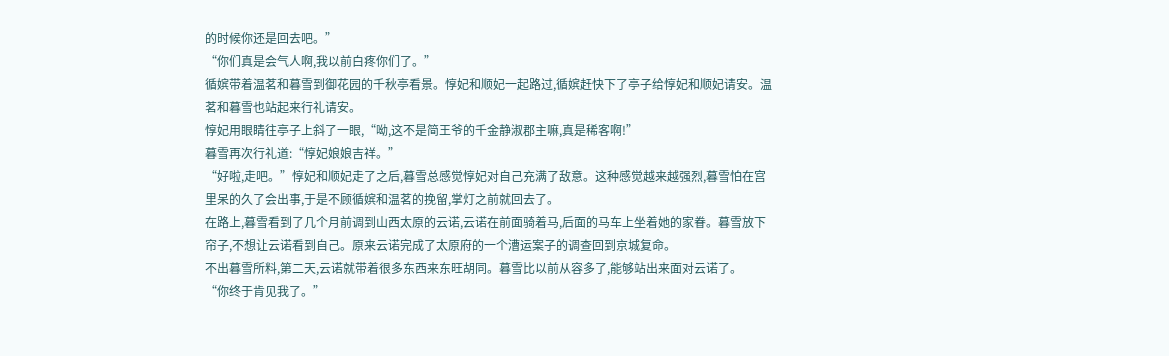的时候你还是回去吧。”
“你们真是会气人啊,我以前白疼你们了。”
循嫔带着温茗和暮雪到御花园的千秋亭看景。惇妃和顺妃一起路过,循嫔赶快下了亭子给惇妃和顺妃请安。温茗和暮雪也站起来行礼请安。
惇妃用眼睛往亭子上斜了一眼,“呦,这不是简王爷的千金静淑郡主嘛,真是稀客啊!”
暮雪再次行礼道:“惇妃娘娘吉祥。”
“好啦,走吧。”惇妃和顺妃走了之后,暮雪总感觉惇妃对自己充满了敌意。这种感觉越来越强烈,暮雪怕在宫里呆的久了会出事,于是不顾循嫔和温茗的挽留,掌灯之前就回去了。
在路上,暮雪看到了几个月前调到山西太原的云诺,云诺在前面骑着马,后面的马车上坐着她的家眷。暮雪放下帘子,不想让云诺看到自己。原来云诺完成了太原府的一个漕运案子的调查回到京城复命。
不出暮雪所料,第二天,云诺就带着很多东西来东旺胡同。暮雪比以前从容多了,能够站出来面对云诺了。
“你终于肯见我了。”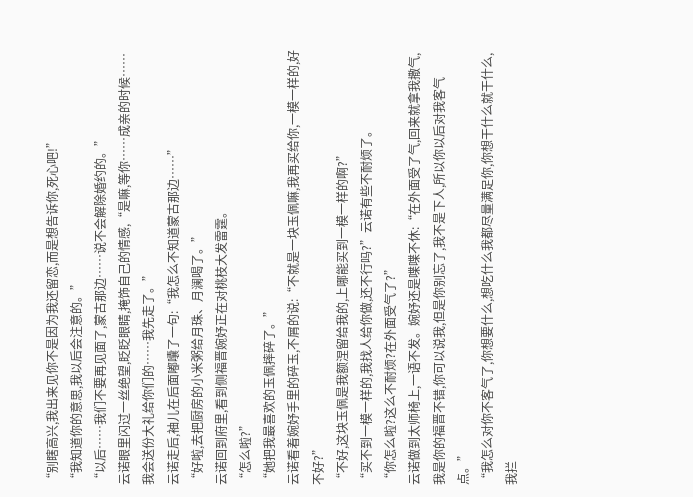“别瞎高兴,我出来见你不是因为我还留恋,而是想告诉你,死心吧!”
“我知道你的意思,我以后会注意的。”
“以后……我们不要再见面了,蒙古那边……说不会解除婚约的。”
云诺眼里闪过一丝绝望,眨眨眼睛,掩饰自己的情感,“是嘛,等你……成亲的时候……我会送份大礼给你们的……我先走了。”
云诺走后,袖儿在后面嘟囔了一句:“我怎么不知道蒙古那边……”
“好啦,去把厨房的小米粥给月珠、月澜喝了。”
云诺回到府里,看到侧福晋婉妤正在对桃枝大发雷霆。
“怎么啦?”
“她把我最喜欢的玉佩摔碎了。”
云诺看着婉妤手里的碎玉,不屑的说:“不就是一块玉佩嘛,我再买给你,一模一样的,好不好?”
“不好,这块玉佩是我额涅留给我的,上哪能买到一模一样的啊?”
“买不到一模一样的,我找人给你做,还不行吗?”云诺有些不耐烦了。
“你怎么啦?这么不耐烦?在外面受气了?”
云诺做到太师椅上,一语不发。婉妤还是喋喋不休:“在外面受了气,回来就拿我撒气,我是你的福晋不错,你可以说我,但是你别忘了,我不是下人,所以你以后对我客气点。”
“我怎么对你不客气了,你想要什么,想吃什么我都尽量满足你,你想干什么就干什么,我拦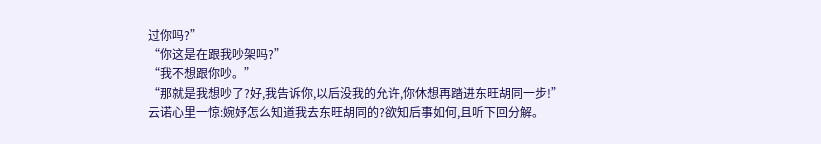过你吗?”
“你这是在跟我吵架吗?”
“我不想跟你吵。”
“那就是我想吵了?好,我告诉你,以后没我的允许,你休想再踏进东旺胡同一步!”
云诺心里一惊:婉妤怎么知道我去东旺胡同的?欲知后事如何,且听下回分解。